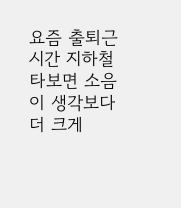요즘 출퇴근 시간 지하철 타보면 소음이 생각보다 더 크게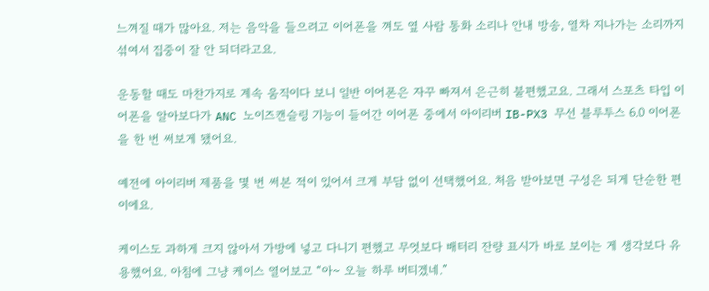느껴질 때가 많아요. 저는 음악을 들으려고 이어폰을 껴도 옆 사람 통화 소리나 안내 방송, 열차 지나가는 소리까지 섞여서 집중이 잘 안 되더라고요.

운동할 때도 마찬가지로 계속 움직이다 보니 일반 이어폰은 자꾸 빠져서 은근히 불편했고요. 그래서 스포츠 타입 이어폰을 알아보다가 ANC 노이즈캔슬링 기능이 들어간 이어폰 중에서 아이리버 IB-PX3 무선 블루투스 6.0 이어폰을 한 번 써보게 됐어요.

예전에 아이리버 제품을 몇 번 써본 적이 있어서 크게 부담 없이 선택했어요. 처음 받아보면 구성은 되게 단순한 편이에요.

케이스도 과하게 크지 않아서 가방에 넣고 다니기 편했고 무엇보다 배터리 잔량 표시가 바로 보이는 게 생각보다 유용했어요. 아침에 그냥 케이스 열어보고 “아~ 오늘 하루 버티겠네.”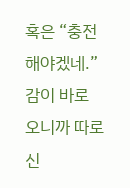혹은 “충전해야겠네.” 감이 바로 오니까 따로 신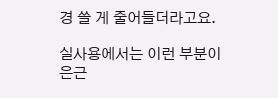경 쓸 게 줄어들더라고요.

실사용에서는 이런 부분이 은근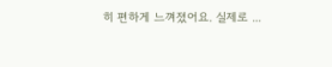히 편하게 느껴졌어요. 실제로 ...